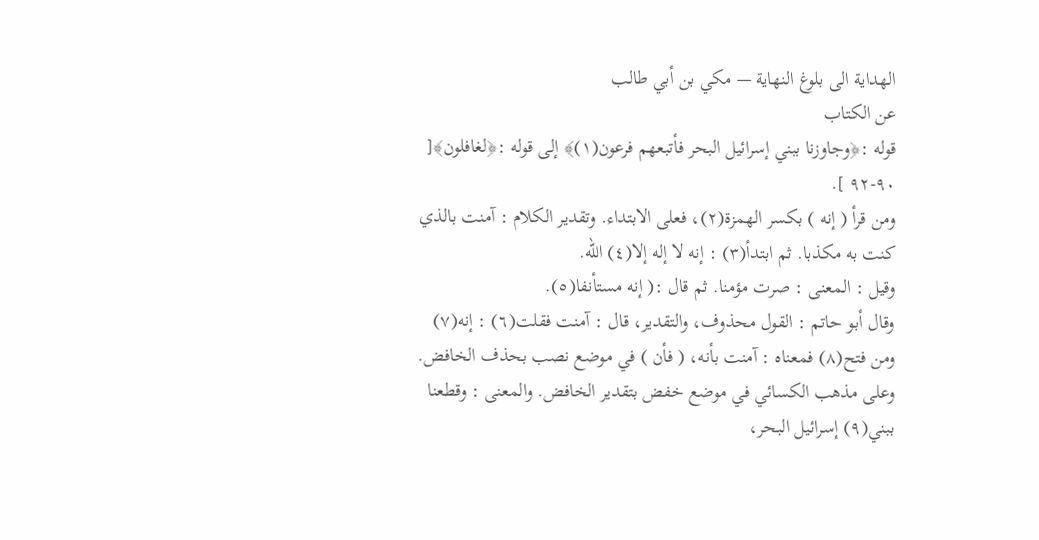الهداية الى بلوغ النهاية — مكي بن أبي طالب
عن الكتاب
قوله :﴿وجاوزنا ببني إسرائيل البحر فأتبعهم فرعون(١)﴾ إلى قوله :﴿لغافلون﴾[ ٩٠-٩٢ ].
ومن قرأ ( إنه ) بكسر الهمزة(٢)، فعلى الابتداء. وتقدير الكلام : آمنت بالذي كنت به مكذبا. ثم ابتدأ(٣) : إنه لا إله إلا(٤) الله.
وقيل : المعنى : صرت مؤمنا. ثم قال :( إنه مستأنفا(٥).
وقال أبو حاتم : القول محذوف، والتقدير، قال : آمنت فقلت(٦) : إنه(٧) ومن فتح(٨) فمعناه : آمنت بأنه، ( فأن ) في موضع نصب بحذف الخافض. وعلى مذهب الكسائي في موضع خفض بتقدير الخافض. والمعنى : وقطعنا ببني(٩) إسرائيل البحر،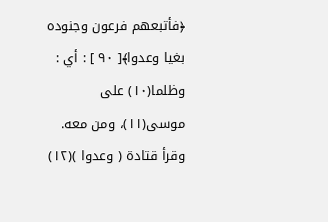﴿فأتبعهم فرعون وجنوده بغيا وعدوا﴾[ ٩٠ ] : أي : وظلما(١٠) على موسى(١١)، ومن معه.
وقرأ قتادة ( وعدوا )(١٢)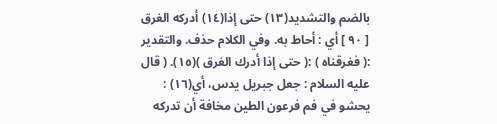بالضم والتشديد(١٣) حتى إذا(١٤) أدركه الغرق [ ٩٠ ] أي : أحاط به. وفي الكلام حذف. والتقدير :( فغرقناه ) :( حتى إذا أدرك الغرق )(١٥). ( قال عليه السلام : جعل جبريل يدس، أي(١٦) : يحشو في فم فرعون الطين مخافة أن تدركه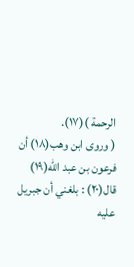الرحمة )(١٧).
( وروى ابن وهب(١٨) أن فرعون بن عبد الله(١٩) قال(٢٠) : بلغني أن جبريل عليه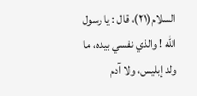السلام(٢١)، قال : يا رسول الله ! والذي نفسي بيده، ما ولد إبليس، ولا آدم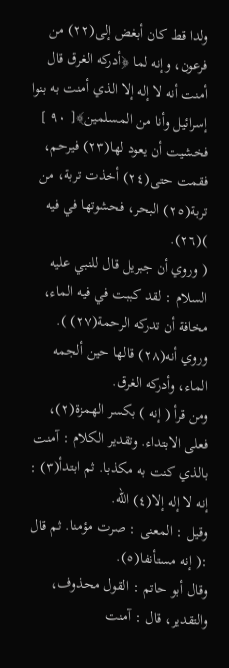ولدا قط كان أبغض إلى(٢٢) من فرعون، وإنه لما ﴿أدركه الغرق قال أمنت أنه لا إله إلا الذي أمنت به بنوا إسرائيل وأنا من المسلمين﴾[ ٩٠ ] فخشيت أن يعود لها(٢٣) فيرحم، فقمت حتى(٢٤) أخذت تربة، من تربة(٢٥) البحر، فحشوتها في فيه )(٢٦).
( وروي أن جبريل قال للنبي عليه السلام : لقد كببت في فيه الماء، مخافة أن تدركه الرحمة(٢٧) ).
وروي أنه(٢٨) قالها حين ألجمه الماء، وأدركه الغرق.
ومن قرأ ( إنه ) بكسر الهمزة(٢)، فعلى الابتداء. وتقدير الكلام : آمنت بالذي كنت به مكذبا. ثم ابتدأ(٣) : إنه لا إله إلا(٤) الله.
وقيل : المعنى : صرت مؤمنا. ثم قال :( إنه مستأنفا(٥).
وقال أبو حاتم : القول محذوف، والتقدير، قال : آمنت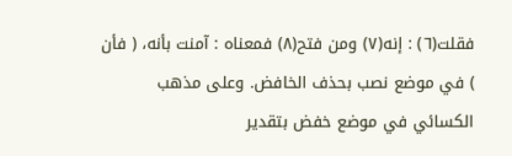فقلت(٦) : إنه(٧) ومن فتح(٨) فمعناه : آمنت بأنه، ( فأن ) في موضع نصب بحذف الخافض. وعلى مذهب الكسائي في موضع خفض بتقدير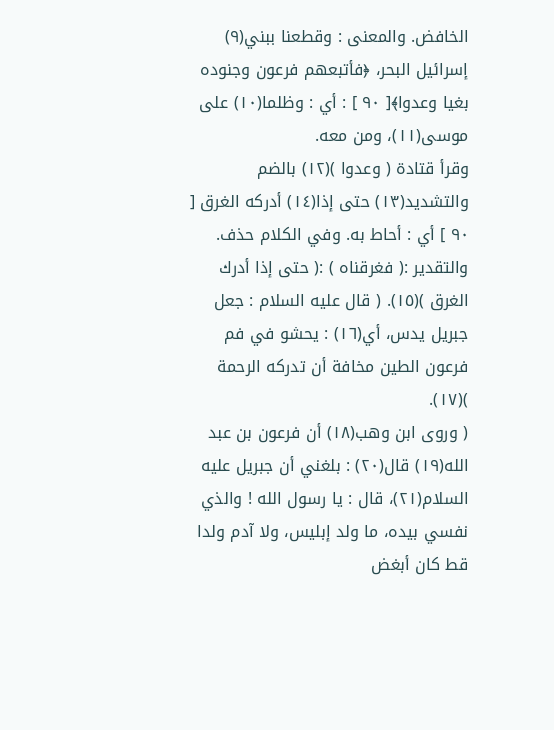الخافض. والمعنى : وقطعنا ببني(٩) إسرائيل البحر، ﴿فأتبعهم فرعون وجنوده بغيا وعدوا﴾[ ٩٠ ] : أي : وظلما(١٠) على موسى(١١)، ومن معه.
وقرأ قتادة ( وعدوا )(١٢) بالضم والتشديد(١٣) حتى إذا(١٤) أدركه الغرق [ ٩٠ ] أي : أحاط به. وفي الكلام حذف. والتقدير :( فغرقناه ) :( حتى إذا أدرك الغرق )(١٥). ( قال عليه السلام : جعل جبريل يدس، أي(١٦) : يحشو في فم فرعون الطين مخافة أن تدركه الرحمة )(١٧).
( وروى ابن وهب(١٨) أن فرعون بن عبد الله(١٩) قال(٢٠) : بلغني أن جبريل عليه السلام(٢١)، قال : يا رسول الله ! والذي نفسي بيده، ما ولد إبليس، ولا آدم ولدا قط كان أبغض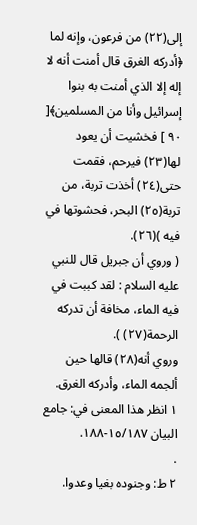إلى(٢٢) من فرعون، وإنه لما ﴿أدركه الغرق قال أمنت أنه لا إله إلا الذي أمنت به بنوا إسرائيل وأنا من المسلمين﴾[ ٩٠ ] فخشيت أن يعود لها(٢٣) فيرحم، فقمت حتى(٢٤) أخذت تربة، من تربة(٢٥) البحر، فحشوتها في فيه )(٢٦).
( وروي أن جبريل قال للنبي عليه السلام : لقد كببت في فيه الماء، مخافة أن تدركه الرحمة(٢٧) ).
وروي أنه(٢٨) قالها حين ألجمه الماء، وأدركه الغرق.
١ انظر هذا المعنى في: جامع البيان ١٥/١٨٧-١٨٨.
.
٢ ط: وجنوده بغيا وعدوا.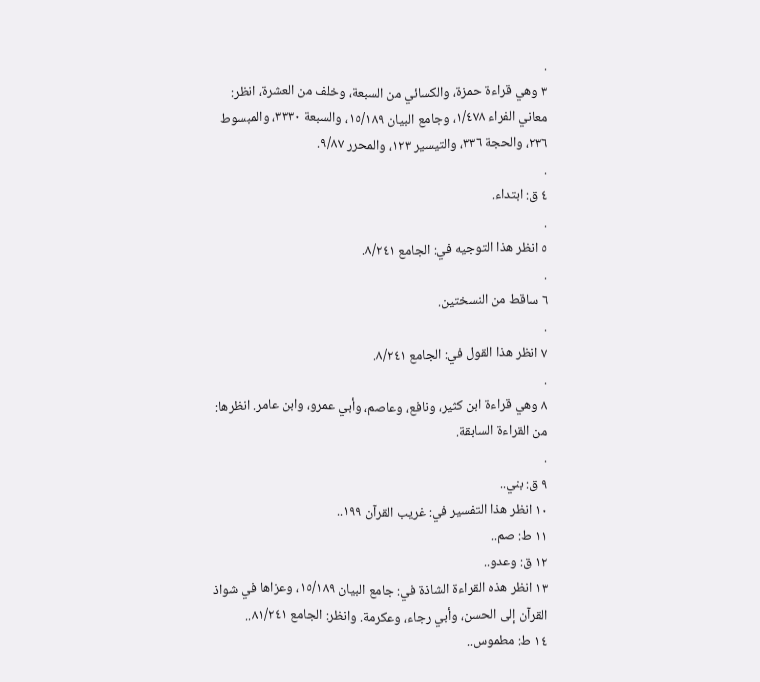.
٣ وهي قراءة حمزة، والكسائي من السبعة، وخلف من العشرة، انظر: معاني الفراء ١/٤٧٨، وجامع البيان ١٥/١٨٩، والسبعة ٣٣٣٠، والمبسوط ٢٣٦، والحجة ٣٣٦، والتيسير ١٢٣، والمحرر ٩/٨٧.
.
٤ ق: ابتداء.
.
٥ انظر هذا التوجيه في: الجامع ٨/٢٤١.
.
٦ ساقط من النسختين.
.
٧ انظر هذا القول في: الجامع ٨/٢٤١.
.
٨ وهي قراءة ابن كثير، ونافع، وعاصم، وأبي عمرو، وابن عامر. انظرها: من القراءة السابقة.
.
٩ ق: بني..
١٠ انظر هذا التفسير في: غريب القرآن ١٩٩..
١١ ط: صم..
١٢ ق: وعدو..
١٣ انظر هذه القراءة الشاذة في: جامع البيان ١٥/١٨٩، وعزاها في شواذ القرآن إلى الحسن، وأبي رجاء، وعكرمة. وانظر: الجامع ٨١/٢٤١..
١٤ ط: مطموس..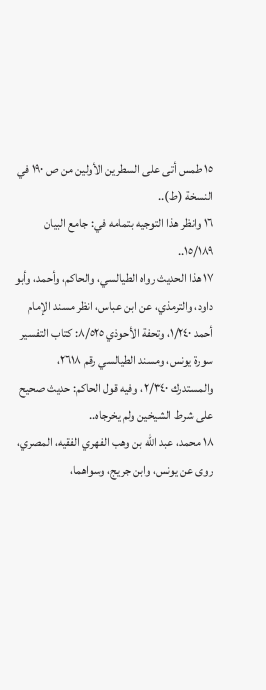١٥ طمس أتى على السطرين الأولين من ص ١٩٠ في النسخة (ط)..
١٦ وانظر هذا التوجيه بتمامه في: جامع البيان ١٥/١٨٩..
١٧ هذا الحديث رواه الطيالسي، والحاكم، وأحمد، وأبو داود، والترمذي، عن ابن عباس، انظر مسند الإمام أحمد ١/٢٤٠، وتحفة الأحوذي ٨/٥٢٥: كتاب التفسير سورة يونس، ومسند الطيالسي رقم ٢٦١٨، والمستدرك ٢/٣٤٠، وفيه قول الحاكم: حديث صحيح على شرط الشيخين ولم يخرجاه..
١٨ محمد، عبد الله بن وهب الفهري الفقيه، المصري، روى عن يونس، وابن جريج، وسواهما،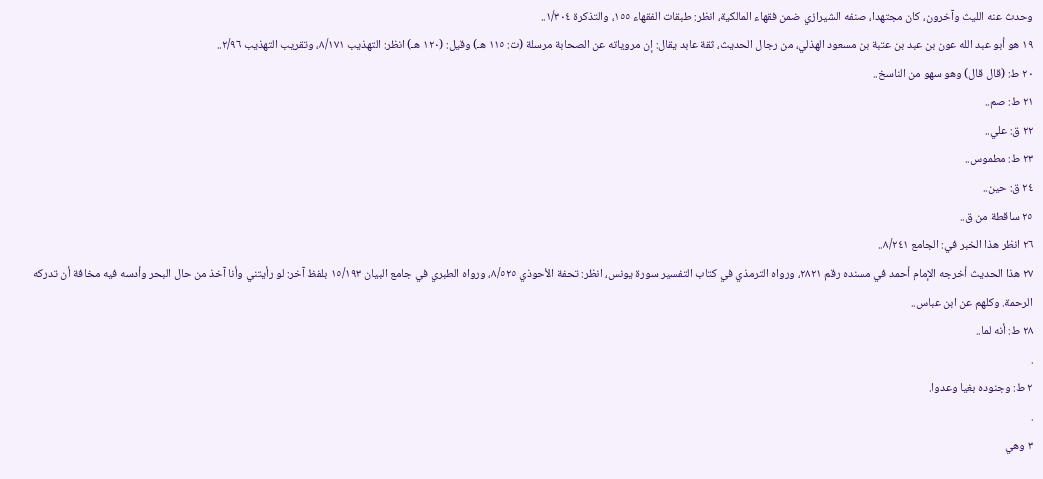وحدث عنه الليث وآخرون، كان مجتهدا، صنفه الشيرازي ضمن فقهاء المالكية، انظر: طبقات الفقهاء ١٥٥، والتذكرة ١/٣٠٤..
١٩ هو أبو عبد الله عون بن عبد بن عتبة بن مسعود الهذلي، من رجال الحديث، ثقة عابد يقال: إن مروياته عن الصحابة مرسلة (ت: ١١٥ هـ) وقيل: (١٢٠ هـ) انظر: التهذيب ٨/١٧١، وتقريب التهذيب ٢/٩٦..
٢٠ ط: (قال قال) وهو سهو من الناسخ..
٢١ ط: صم..
٢٢ ق: علي..
٢٣ ط: مطموس..
٢٤ ق: حين..
٢٥ ساقطة من ق..
٢٦ انظر هذا الخبر في: الجامع ٨/٢٤١..
٢٧ هذا الحديث أخرجه الإمام أحمد في مسنده رقم ٢٨٢١، ورواه الترمذي في كتاب التفسير سورة يونس، انظر: تحفة الأحوذي ٨/٥٢٥، ورواه الطبري في جامع البيان ١٥/١٩٣ بلفظ آخر: لو رأيتني وأنا آخذ من حال البحر وأدسه فيه مخافة أن تدركه الرحمة. وكلهم عن ابن عباس..
٢٨ ط: أنه لما..
.
٢ ط: وجنوده بغيا وعدوا.
.
٣ وهي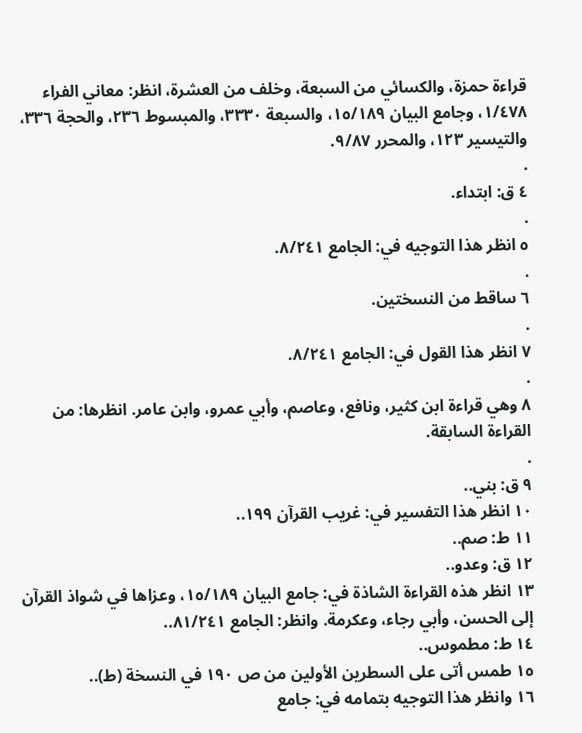قراءة حمزة، والكسائي من السبعة، وخلف من العشرة، انظر: معاني الفراء ١/٤٧٨، وجامع البيان ١٥/١٨٩، والسبعة ٣٣٣٠، والمبسوط ٢٣٦، والحجة ٣٣٦، والتيسير ١٢٣، والمحرر ٩/٨٧.
.
٤ ق: ابتداء.
.
٥ انظر هذا التوجيه في: الجامع ٨/٢٤١.
.
٦ ساقط من النسختين.
.
٧ انظر هذا القول في: الجامع ٨/٢٤١.
.
٨ وهي قراءة ابن كثير، ونافع، وعاصم، وأبي عمرو، وابن عامر. انظرها: من القراءة السابقة.
.
٩ ق: بني..
١٠ انظر هذا التفسير في: غريب القرآن ١٩٩..
١١ ط: صم..
١٢ ق: وعدو..
١٣ انظر هذه القراءة الشاذة في: جامع البيان ١٥/١٨٩، وعزاها في شواذ القرآن إلى الحسن، وأبي رجاء، وعكرمة. وانظر: الجامع ٨١/٢٤١..
١٤ ط: مطموس..
١٥ طمس أتى على السطرين الأولين من ص ١٩٠ في النسخة (ط)..
١٦ وانظر هذا التوجيه بتمامه في: جامع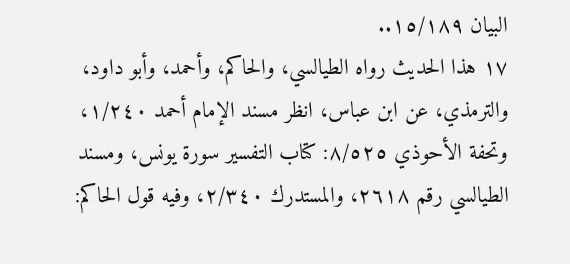البيان ١٥/١٨٩..
١٧ هذا الحديث رواه الطيالسي، والحاكم، وأحمد، وأبو داود، والترمذي، عن ابن عباس، انظر مسند الإمام أحمد ١/٢٤٠، وتحفة الأحوذي ٨/٥٢٥: كتاب التفسير سورة يونس، ومسند الطيالسي رقم ٢٦١٨، والمستدرك ٢/٣٤٠، وفيه قول الحاكم: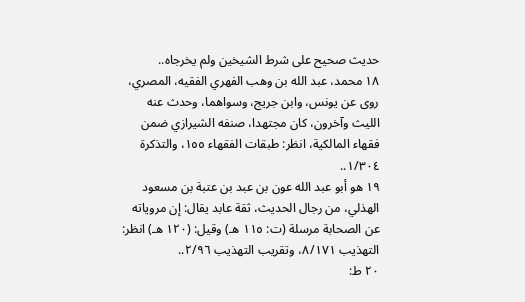حديث صحيح على شرط الشيخين ولم يخرجاه..
١٨ محمد، عبد الله بن وهب الفهري الفقيه، المصري، روى عن يونس، وابن جريج، وسواهما، وحدث عنه الليث وآخرون، كان مجتهدا، صنفه الشيرازي ضمن فقهاء المالكية، انظر: طبقات الفقهاء ١٥٥، والتذكرة ١/٣٠٤..
١٩ هو أبو عبد الله عون بن عبد بن عتبة بن مسعود الهذلي، من رجال الحديث، ثقة عابد يقال: إن مروياته عن الصحابة مرسلة (ت: ١١٥ هـ) وقيل: (١٢٠ هـ) انظر: التهذيب ٨/١٧١، وتقريب التهذيب ٢/٩٦..
٢٠ ط: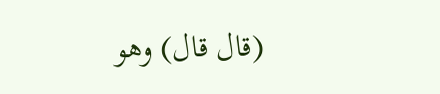(قال قال) وهو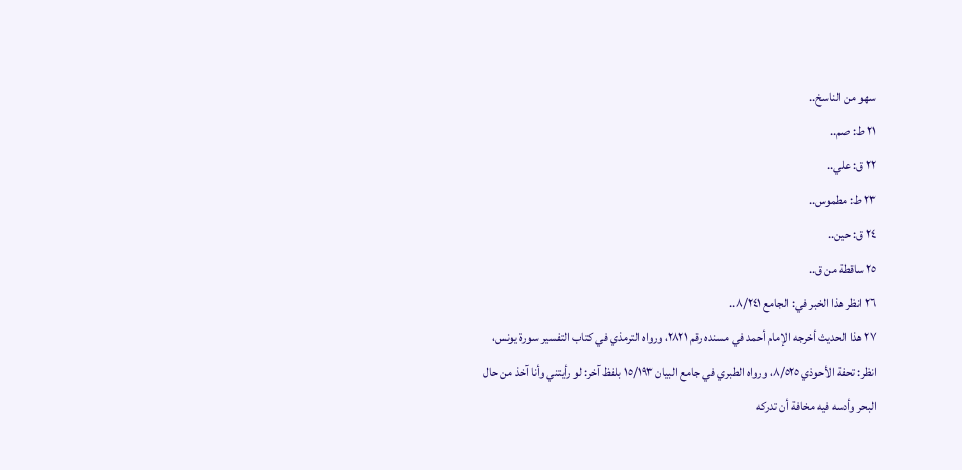سهو من الناسخ..
٢١ ط: صم..
٢٢ ق: علي..
٢٣ ط: مطموس..
٢٤ ق: حين..
٢٥ ساقطة من ق..
٢٦ انظر هذا الخبر في: الجامع ٨/٢٤١..
٢٧ هذا الحديث أخرجه الإمام أحمد في مسنده رقم ٢٨٢١، ورواه الترمذي في كتاب التفسير سورة يونس، انظر: تحفة الأحوذي ٨/٥٢٥، ورواه الطبري في جامع البيان ١٥/١٩٣ بلفظ آخر: لو رأيتني وأنا آخذ من حال البحر وأدسه فيه مخافة أن تدركه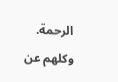الرحمة. وكلهم عن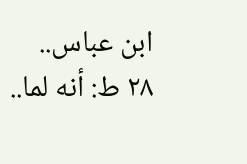ابن عباس..
٢٨ ط: أنه لما..